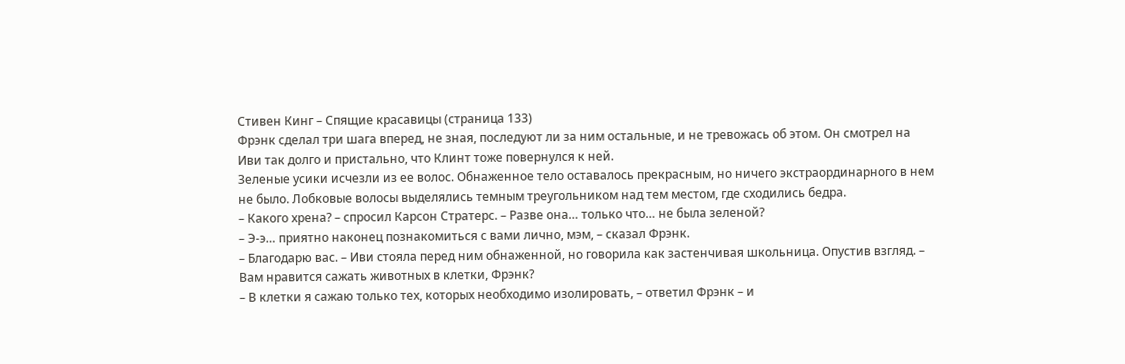Стивен Кинг – Спящие красавицы (страница 133)
Фрэнк сделал три шага вперед, не зная, последуют ли за ним остальные, и не тревожась об этом. Он смотрел на Иви так долго и пристально, что Клинт тоже повернулся к ней.
Зеленые усики исчезли из ее волос. Обнаженное тело оставалось прекрасным, но ничего экстраординарного в нем не было. Лобковые волосы выделялись темным треугольником над тем местом, где сходились бедра.
– Какого хрена? – спросил Карсон Стратерс. – Разве она… только что… не была зеленой?
– Э-э… приятно наконец познакомиться с вами лично, мэм, – сказал Фрэнк.
– Благодарю вас. – Иви стояла перед ним обнаженной, но говорила как застенчивая школьница. Опустив взгляд. – Вам нравится сажать животных в клетки, Фрэнк?
– В клетки я сажаю только тех, которых необходимо изолировать, – ответил Фрэнк – и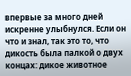впервые за много дней искренне улыбнулся. Если он что и знал, так это то, что дикость была палкой о двух концах: дикое животное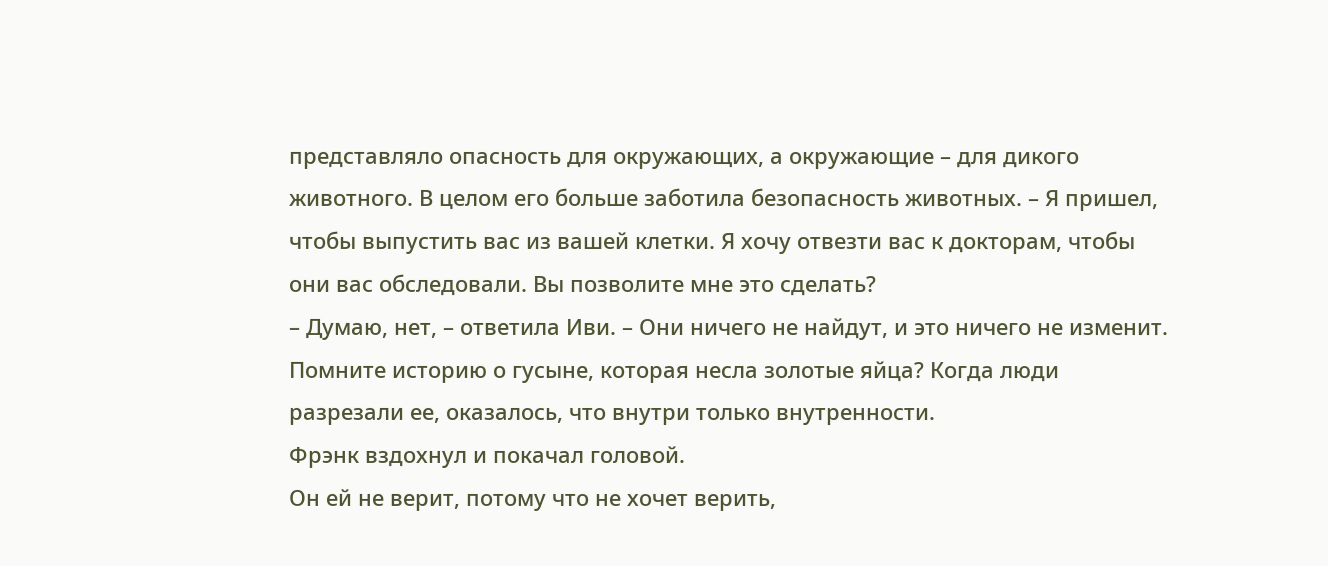представляло опасность для окружающих, а окружающие – для дикого животного. В целом его больше заботила безопасность животных. – Я пришел, чтобы выпустить вас из вашей клетки. Я хочу отвезти вас к докторам, чтобы они вас обследовали. Вы позволите мне это сделать?
– Думаю, нет, – ответила Иви. – Они ничего не найдут, и это ничего не изменит. Помните историю о гусыне, которая несла золотые яйца? Когда люди разрезали ее, оказалось, что внутри только внутренности.
Фрэнк вздохнул и покачал головой.
Он ей не верит, потому что не хочет верить,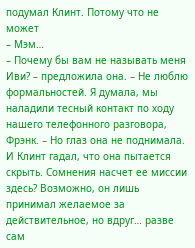подумал Клинт. Потому что не может
– Мэм…
– Почему бы вам не называть меня Иви? – предложила она. – Не люблю формальностей. Я думала, мы наладили тесный контакт по ходу нашего телефонного разговора, Фрэнк. – Но глаз она не поднимала. И Клинт гадал, что она пытается скрыть. Сомнения насчет ее миссии здесь? Возможно, он лишь принимал желаемое за действительное, но вдруг… разве сам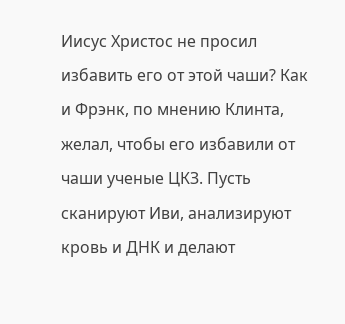Иисус Христос не просил избавить его от этой чаши? Как и Фрэнк, по мнению Клинта, желал, чтобы его избавили от чаши ученые ЦКЗ. Пусть сканируют Иви, анализируют кровь и ДНК и делают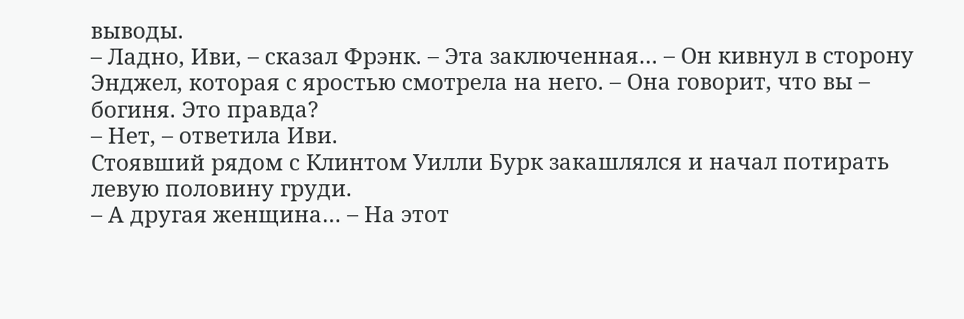выводы.
– Ладно, Иви, – сказал Фрэнк. – Эта заключенная… – Он кивнул в сторону Энджел, которая с яростью смотрела на него. – Она говорит, что вы – богиня. Это правда?
– Нет, – ответила Иви.
Стоявший рядом с Клинтом Уилли Бурк закашлялся и начал потирать левую половину груди.
– А другая женщина… – На этот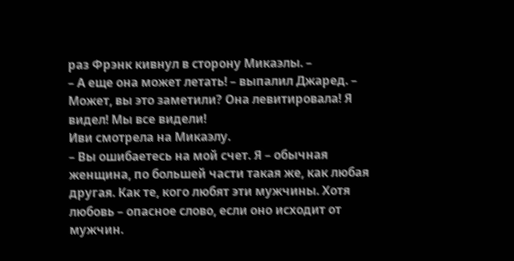раз Фрэнк кивнул в сторону Микаэлы. –
– А еще она может летать! – выпалил Джаред. – Может, вы это заметили? Она левитировала! Я видел! Мы все видели!
Иви смотрела на Микаэлу.
– Вы ошибаетесь на мой счет. Я – обычная женщина, по большей части такая же, как любая другая. Как те, кого любят эти мужчины. Хотя любовь – опасное слово, если оно исходит от мужчин.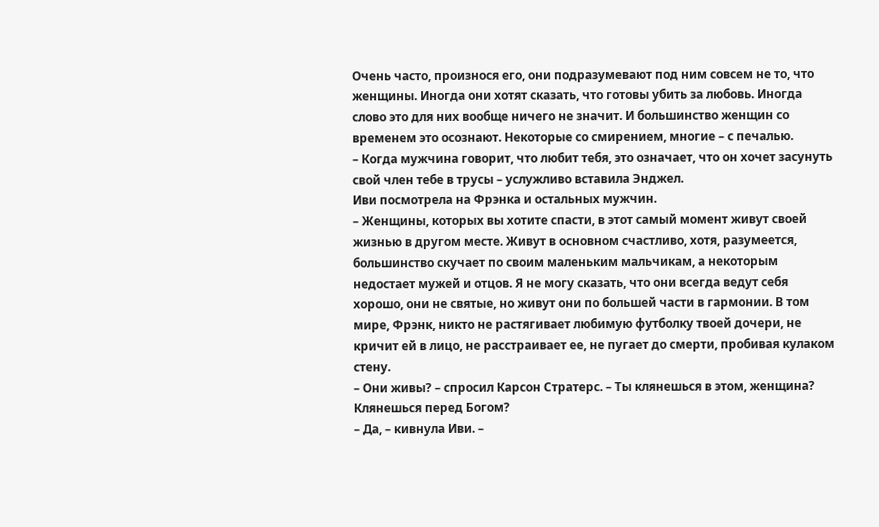Очень часто, произнося его, они подразумевают под ним совсем не то, что женщины. Иногда они хотят сказать, что готовы убить за любовь. Иногда слово это для них вообще ничего не значит. И большинство женщин со временем это осознают. Некоторые со смирением, многие – с печалью.
– Когда мужчина говорит, что любит тебя, это означает, что он хочет засунуть свой член тебе в трусы – услужливо вставила Энджел.
Иви посмотрела на Фрэнка и остальных мужчин.
– Женщины, которых вы хотите спасти, в этот самый момент живут своей жизнью в другом месте. Живут в основном счастливо, хотя, разумеется, большинство скучает по своим маленьким мальчикам, а некоторым недостает мужей и отцов. Я не могу сказать, что они всегда ведут себя хорошо, они не святые, но живут они по большей части в гармонии. В том мире, Фрэнк, никто не растягивает любимую футболку твоей дочери, не кричит ей в лицо, не расстраивает ее, не пугает до смерти, пробивая кулаком стену.
– Они живы? – спросил Карсон Стратерс. – Ты клянешься в этом, женщина? Клянешься перед Богом?
– Да, – кивнула Иви. –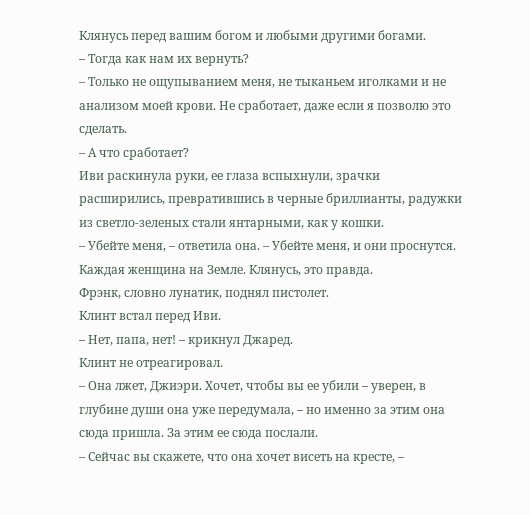Клянусь перед вашим богом и любыми другими богами.
– Тогда как нам их вернуть?
– Только не ощупыванием меня, не тыканьем иголками и не анализом моей крови. Не сработает, даже если я позволю это сделать.
– А что сработает?
Иви раскинула руки, ее глаза вспыхнули, зрачки расширились, превратившись в черные бриллианты, радужки из светло-зеленых стали янтарными, как у кошки.
– Убейте меня, – ответила она. – Убейте меня, и они проснутся. Каждая женщина на Земле. Клянусь, это правда.
Фрэнк, словно лунатик, поднял пистолет.
Клинт встал перед Иви.
– Нет, папа, нет! – крикнул Джаред.
Клинт не отреагировал.
– Она лжет, Джиэри. Хочет, чтобы вы ее убили – уверен, в глубине души она уже передумала, – но именно за этим она сюда пришла. За этим ее сюда послали.
– Сейчас вы скажете, что она хочет висеть на кресте, –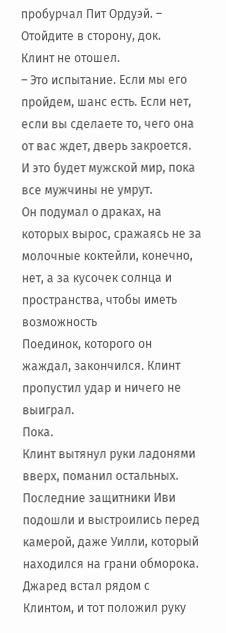пробурчал Пит Ордуэй. – Отойдите в сторону, док.
Клинт не отошел.
– Это испытание. Если мы его пройдем, шанс есть. Если нет, если вы сделаете то, чего она от вас ждет, дверь закроется. И это будет мужской мир, пока все мужчины не умрут.
Он подумал о драках, на которых вырос, сражаясь не за молочные коктейли, конечно, нет, а за кусочек солнца и пространства, чтобы иметь возможность
Поединок, которого он жаждал, закончился. Клинт пропустил удар и ничего не выиграл.
Пока.
Клинт вытянул руки ладонями вверх, поманил остальных. Последние защитники Иви подошли и выстроились перед камерой, даже Уилли, который находился на грани обморока. Джаред встал рядом с Клинтом, и тот положил руку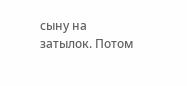сыну на затылок. Потом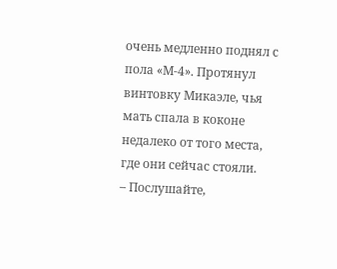очень медленно поднял с пола «М-4». Протянул винтовку Микаэле, чья мать спала в коконе недалеко от того места, где они сейчас стояли.
– Послушайте,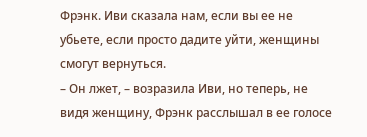Фрэнк. Иви сказала нам, если вы ее не убьете, если просто дадите уйти, женщины смогут вернуться.
– Он лжет, – возразила Иви, но теперь, не видя женщину, Фрэнк расслышал в ее голосе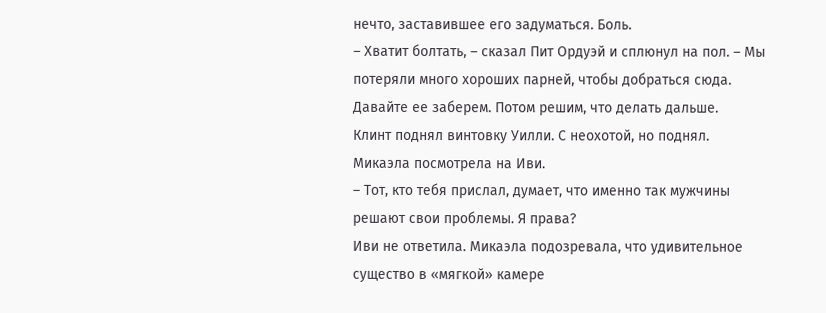нечто, заставившее его задуматься. Боль.
– Хватит болтать, – сказал Пит Ордуэй и сплюнул на пол. – Мы потеряли много хороших парней, чтобы добраться сюда. Давайте ее заберем. Потом решим, что делать дальше.
Клинт поднял винтовку Уилли. С неохотой, но поднял.
Микаэла посмотрела на Иви.
– Тот, кто тебя прислал, думает, что именно так мужчины решают свои проблемы. Я права?
Иви не ответила. Микаэла подозревала, что удивительное существо в «мягкой» камере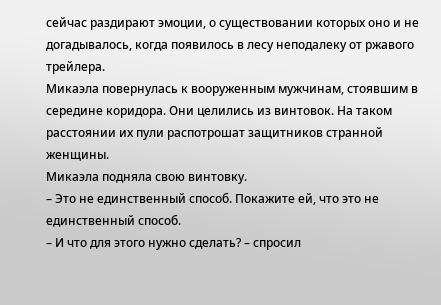сейчас раздирают эмоции, о существовании которых оно и не догадывалось, когда появилось в лесу неподалеку от ржавого трейлера.
Микаэла повернулась к вооруженным мужчинам, стоявшим в середине коридора. Они целились из винтовок. На таком расстоянии их пули распотрошат защитников странной женщины.
Микаэла подняла свою винтовку.
– Это не единственный способ. Покажите ей, что это не единственный способ.
– И что для этого нужно сделать? – спросил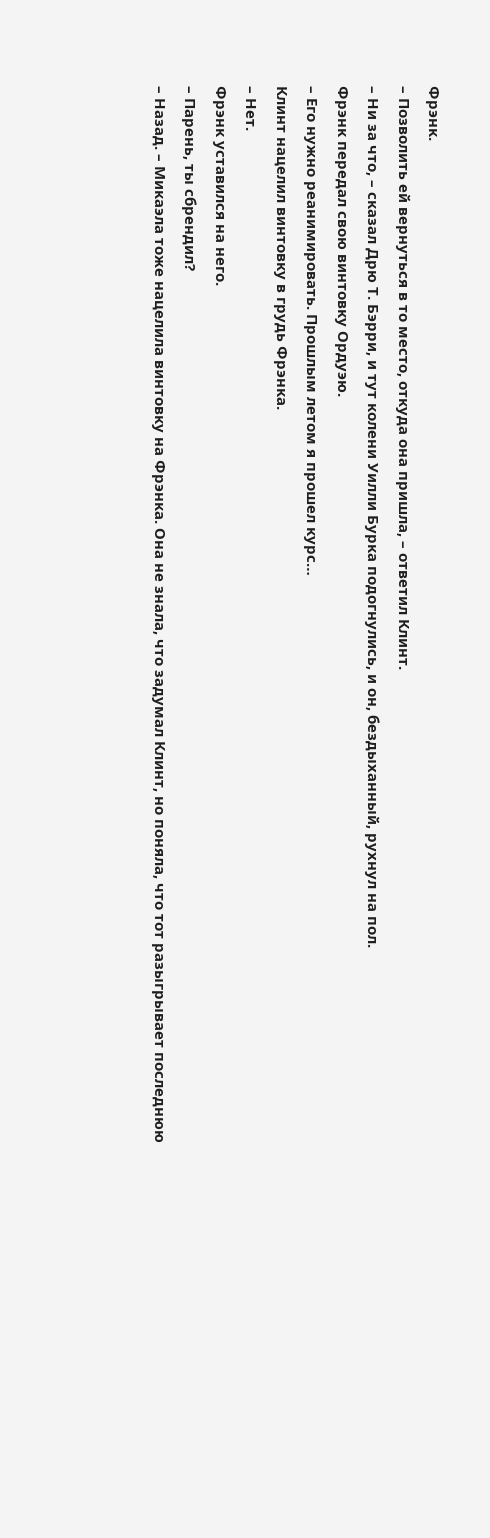Фрэнк.
– Позволить ей вернуться в то место, откуда она пришла, – ответил Клинт.
– Ни за что, – сказал Дрю Т. Бэрри, и тут колени Уилли Бурка подогнулись, и он, бездыханный, рухнул на пол.
Фрэнк передал свою винтовку Ордуэю.
– Его нужно реанимировать. Прошлым летом я прошел курс…
Клинт нацелил винтовку в грудь Фрэнка.
– Нет.
Фрэнк уставился на него.
– Парень, ты сбрендил?
– Назад. – Микаэла тоже нацелила винтовку на Фрэнка. Она не знала, что задумал Клинт, но поняла, что тот разыгрывает последнюю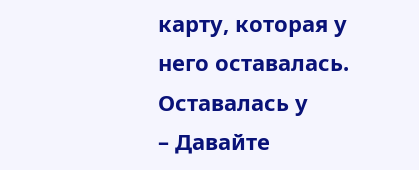карту, которая у него оставалась. Оставалась у
– Давайте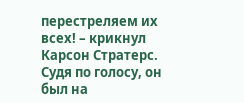перестреляем их всех! – крикнул Карсон Стратерс. Судя по голосу, он был на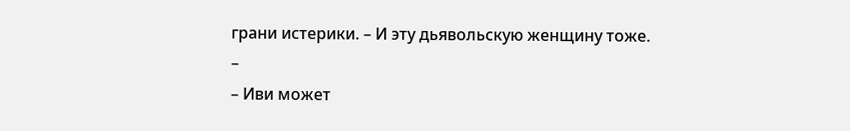грани истерики. – И эту дьявольскую женщину тоже.
–
– Иви может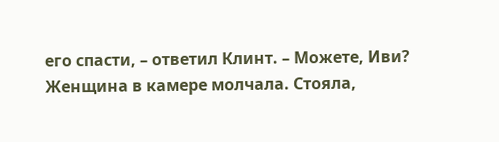его спасти, – ответил Клинт. – Можете, Иви?
Женщина в камере молчала. Стояла,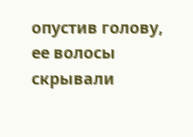опустив голову, ее волосы скрывали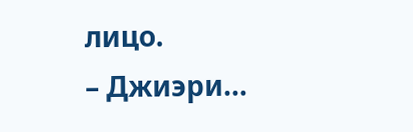лицо.
– Джиэри…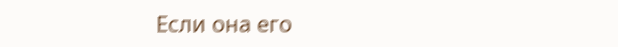Если она его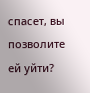спасет, вы позволите ей уйти?